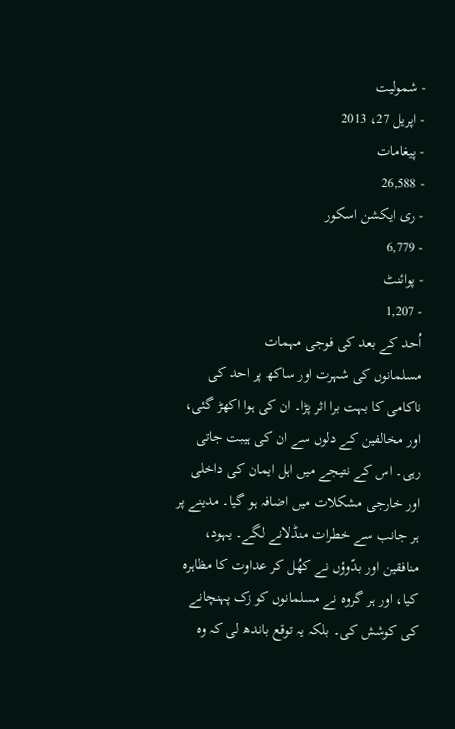- شمولیت
- اپریل 27، 2013
- پیغامات
- 26,588
- ری ایکشن اسکور
- 6,779
- پوائنٹ
- 1,207
اُحد کے بعد کی فوجی مہمات
مسلمانوں کی شہرت اور ساکھ پر احد کی ناکامی کا بہت برا اثر پڑا۔ ان کی ہوا اکھڑ گئی، اور مخالفین کے دلوں سے ان کی ہیبت جاتی رہی۔ اس کے نتیجے میں اہل ایمان کی داخلی اور خارجی مشکلات میں اضافہ ہو گیا۔ مدینے پر ہر جانب سے خطرات منڈلانے لگے۔ یہود، منافقین اور بدّوؤں نے کھُل کر عداوت کا مظاہرہ کیا، اور ہر گروہ نے مسلمانوں کو زک پہنچانے کی کوشش کی۔ بلکہ یہ توقع باندھ لی کہ وہ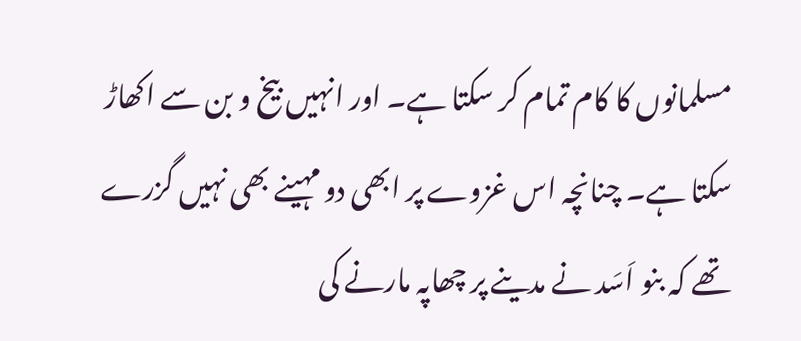مسلمانوں کا کام تمام کر سکتا ہے۔ اور انہیں بیخ و بن سے اکھاڑ سکتا ہے۔ چنانچہ اس غزوے پر ابھی دو مہینے بھی نہیں گزرے تھے کہ بنو اَسَد نے مدینے پر چھاپہ مارنے کی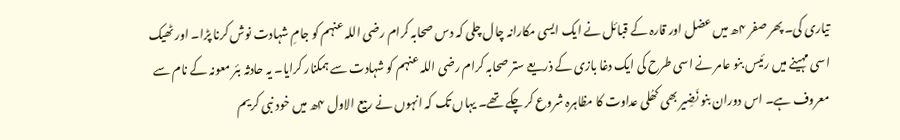تیاری کی۔ پھر صفر ۴ھ میں عضل اور قارہ کے قبائل نے ایک ایسی مکارانہ چال چلی کہ دس صحابہ کرام رضی اللہ عنہم کو جامِ شہادت نوش کرنا پڑا۔ اور ٹھیک اسی مہینے میں رئیس بنو عامر نے اسی طرح کی ایک دغا بازی کے ذریعے ستر صحابہ کرام رضی اللہ عنہم کو شہادت سے ہمکنار کرایا۔ یہ حادثہ بئر معونہ کے نام سے معروف ہے۔ اس دوران بنو نَضِیر بھی کھُلی عداوت کا مظاہرہ شروع کر چکے تھے۔ یہاں تک کہ انہوں نے ربیع الاول ۴ھ میں خود نبی کریم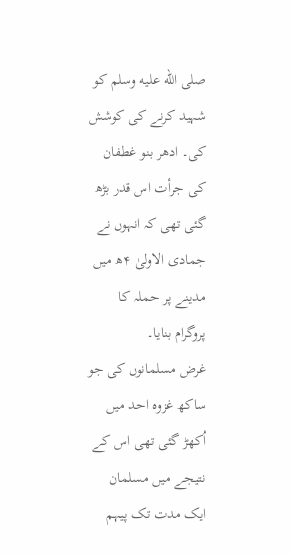صلى الله عليه وسلم کو شہید کرنے کی کوشش کی۔ ادھر بنو غطفان کی جرأت اس قدر بڑھ گئی تھی کہ انہوں نے جمادی الاولیٰ ۴ھ میں مدینے پر حملہ کا پروگرام بنایا۔
غرض مسلمانوں کی جو ساکھ غزوہ احد میں اُکھڑ گئی تھی اس کے نتیجے میں مسلمان ایک مدت تک پیہم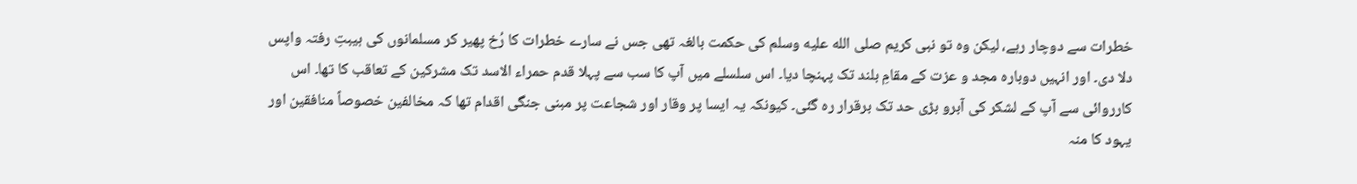خطرات سے دوچار رہے، لیکن وہ تو نبی کریم صلى الله عليه وسلم کی حکمت بالغہ تھی جس نے سارے خطرات کا رُخ پھیر کر مسلمانوں کی ہیبتِ رفتہ واپس دلا دی۔ اور انہیں دوبارہ مجد و عزت کے مقامِ بلند تک پہنچا دیا۔ اس سلسلے میں آپ کا سب سے پہلا قدم حمراء الاسد تک مشرکین کے تعاقب کا تھا۔ اس کارروائی سے آپ کے لشکر کی آبرو بڑی حد تک برقرار رہ گئی۔ کیونکہ یہ ایسا پر وقار اور شجاعت پر مبنی جنگی اقدام تھا کہ مخالفین خصوصاً منافقین اور یہود کا منہ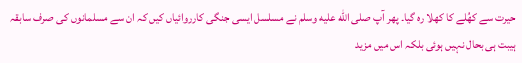حیرت سے کھُلے کا کھلا رہ گیا۔ پھر آپ صلى الله عليه وسلم نے مسلسل ایسی جنگی کارروائیاں کیں کہ ان سے مسلمانوں کی صرف سابقہ ہیبت ہی بحال نہیں ہوئی بلکہ اس میں مزید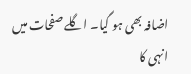اضافہ بھی ہو گیا۔ اگلے صفحات میں انہی کا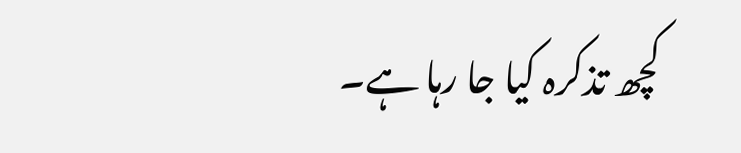کچھ تذکرہ کیا جا رہا ہے۔